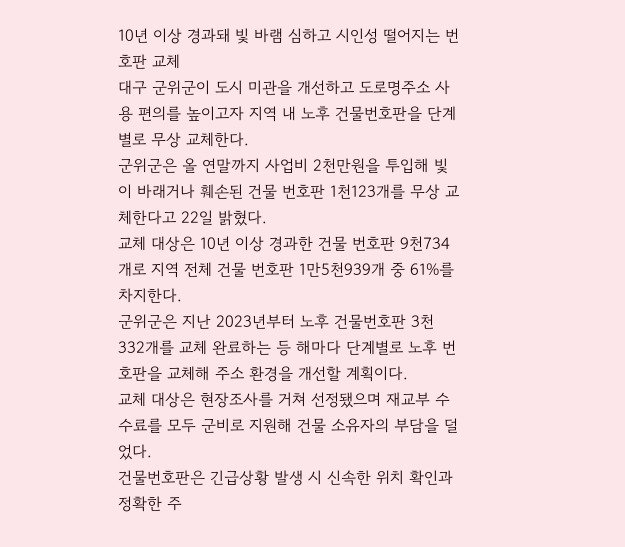10년 이상 경과돼 빛 바램 심하고 시인성 떨어지는 번호판 교체
대구 군위군이 도시 미관을 개선하고 도로명주소 사용 편의를 높이고자 지역 내 노후 건물번호판을 단계별로 무상 교체한다.
군위군은 올 연말까지 사업비 2천만원을 투입해 빛이 바래거나 훼손된 건물 번호판 1천123개를 무상 교체한다고 22일 밝혔다.
교체 대상은 10년 이상 경과한 건물 번호판 9천734개로 지역 전체 건물 번호판 1만5천939개 중 61%를 차지한다.
군위군은 지난 2023년부터 노후 건물번호판 3천332개를 교체 완료하는 등 해마다 단계별로 노후 번호판을 교체해 주소 환경을 개선할 계획이다.
교체 대상은 현장조사를 거쳐 선정됐으며 재교부 수수료를 모두 군비로 지원해 건물 소유자의 부담을 덜었다.
건물번호판은 긴급상황 발생 시 신속한 위치 확인과 정확한 주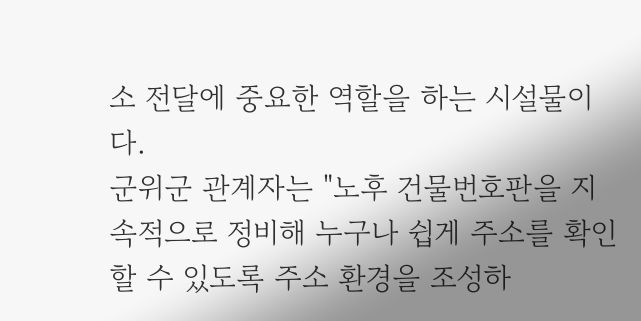소 전달에 중요한 역할을 하는 시설물이다.
군위군 관계자는 "노후 건물번호판을 지속적으로 정비해 누구나 쉽게 주소를 확인할 수 있도록 주소 환경을 조성하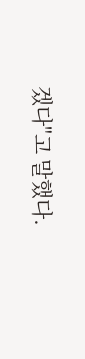겠다"고 말했다.